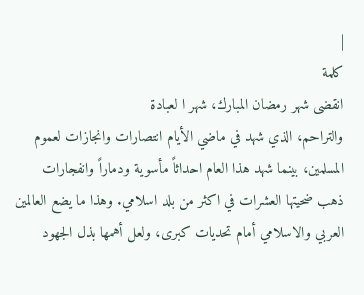|
كلمة
انقضى شهر رمضان المبارك، شهر ا لعبادة
والتراحم، الذي شهد في ماضي الأيام انتصارات وانجازات لعموم
المسلمين، بينما شهد هذا العام احداثاً مأسوية ودماراً وانفجارات
ذهب ضحيتها العشرات في اكثر من بلد اسلامي. وهذا ما يضع العالمين
العربي والاسلامي أمام تحديات كبرى، ولعل أهمها بذل الجهود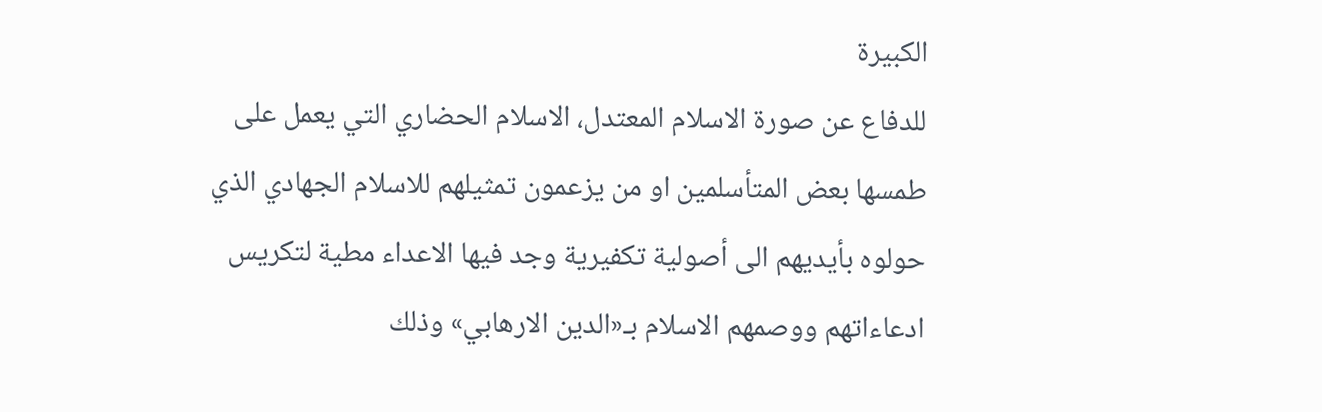الكبيرة
للدفاع عن صورة الاسلام المعتدل، الاسلام الحضاري التي يعمل على
طمسها بعض المتأسلمين او من يزعمون تمثيلهم للاسلام الجهادي الذي
حولوه بأيديهم الى أصولية تكفيرية وجد فيها الاعداء مطية لتكريس
ادعاءاتهم ووصمهم الاسلام بـ«الدين الارهابي» وذلك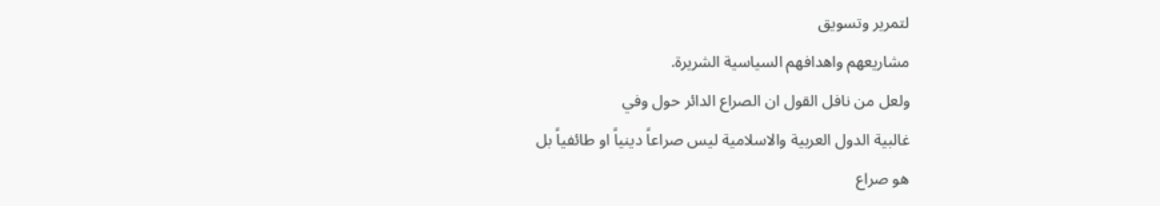لتمرير وتسويق
مشاريعهم واهدافهم السياسية الشريرة.
ولعل من نافل القول ان الصراع الدائر حول وفي
غالبية الدول العربية والاسلامية ليس صراعاً دينياً او طائفياً بل
هو صراع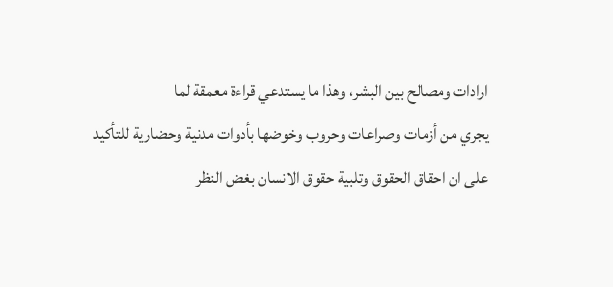ارادات ومصالح بين البشر، وهذا ما يستدعي قراءة معمقة لما
يجري من أزمات وصراعات وحروب وخوضها بأدوات مدنية وحضارية للتأكيد
على ان احقاق الحقوق وتلبية حقوق الانسان بغض النظر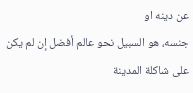عن دينه او
جنسه، هو السبيل نحو عالم أفضل إن لم يكن على شاكلة المدينة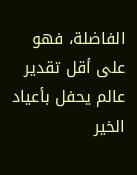الفاضلة، فهو على أقل تقدير عالم يحفل بأعياد الخير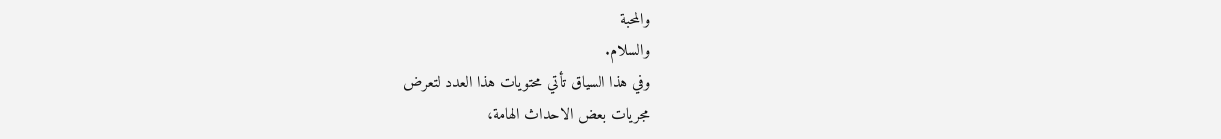والمحبة
والسلام.
وفي هذا السياق تأتي محتويات هذا العدد لتعرض
مجريات بعض الاحداث الهامة،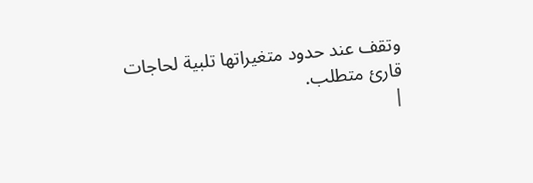وتقف عند حدود متغيراتها تلبية لحاجات
قارئ متطلب.
|